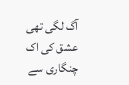آگ لگی تھی عشق کی اک چنگاری سے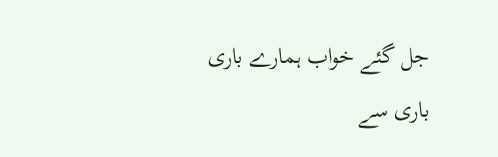جل گئے خواب ہمارے باری باری سے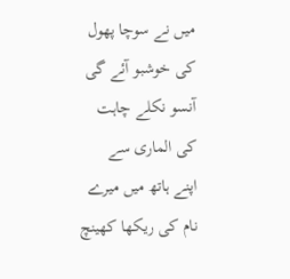میں نے سوچا پھول کی خوشبو آئے گی
آنسو نکلے چاہت کی الماری سے
اپنے ہاتھ میں میرے نام کی ریکھا کھینچ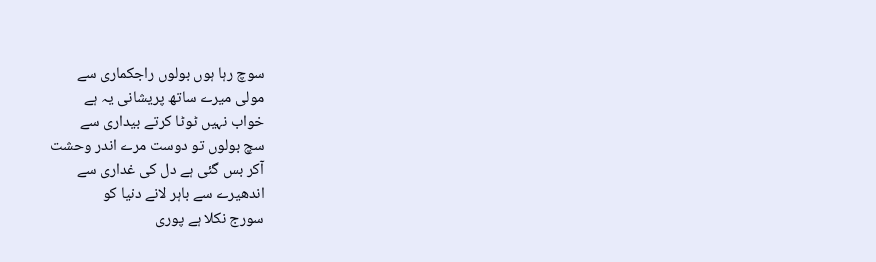سوچ رہا ہوں بولوں راجکماری سے
مولی میرے ساتھ پریشانی یہ ہے
خواب نہیں ٹوٹا کرتے بیداری سے
سچ بولوں تو دوست مرے اندر وحشت
آکر بس گئی ہے دل کی غداری سے
اندھیرے سے باہر لانے دنیا کو
سورج نکلا ہے پوری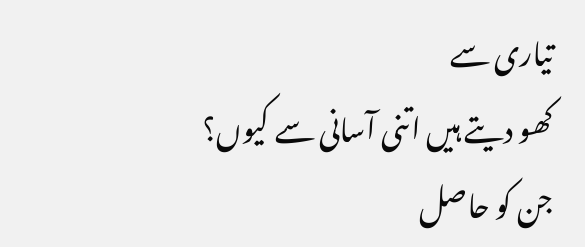تیاری سے
کھو دیتے ہیں اتنی آسانی سے کیوں؟
جن کو حاصل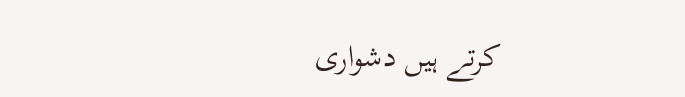کرتے ہیں دشواری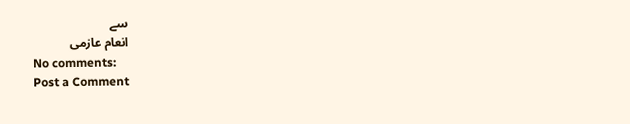سے
انعام عازمی
No comments:
Post a Comment